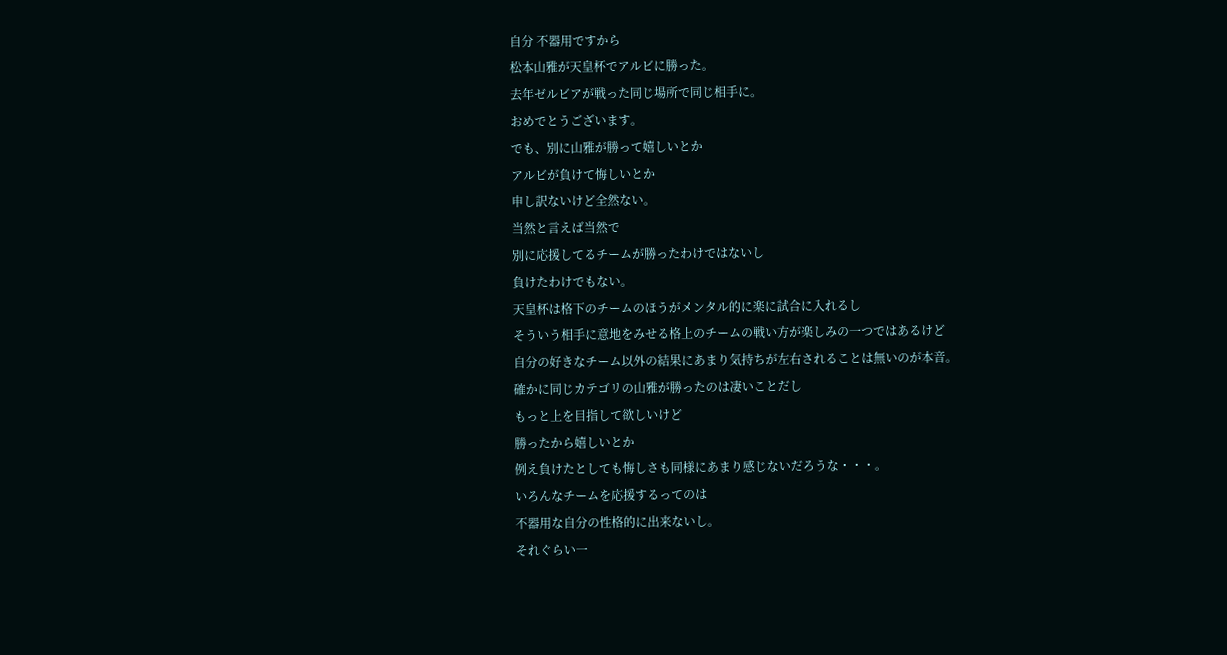自分 不器用ですから
松本山雅が天皇杯でアルビに勝った。
去年ゼルビアが戦った同じ場所で同じ相手に。
おめでとうございます。
でも、別に山雅が勝って嬉しいとか
アルビが負けて悔しいとか
申し訳ないけど全然ない。
当然と言えば当然で
別に応援してるチームが勝ったわけではないし
負けたわけでもない。
天皇杯は格下のチームのほうがメンタル的に楽に試合に入れるし
そういう相手に意地をみせる格上のチームの戦い方が楽しみの一つではあるけど
自分の好きなチーム以外の結果にあまり気持ちが左右されることは無いのが本音。
確かに同じカテゴリの山雅が勝ったのは凄いことだし
もっと上を目指して欲しいけど
勝ったから嬉しいとか
例え負けたとしても悔しさも同様にあまり感じないだろうな・・・。
いろんなチームを応援するってのは
不器用な自分の性格的に出来ないし。
それぐらい一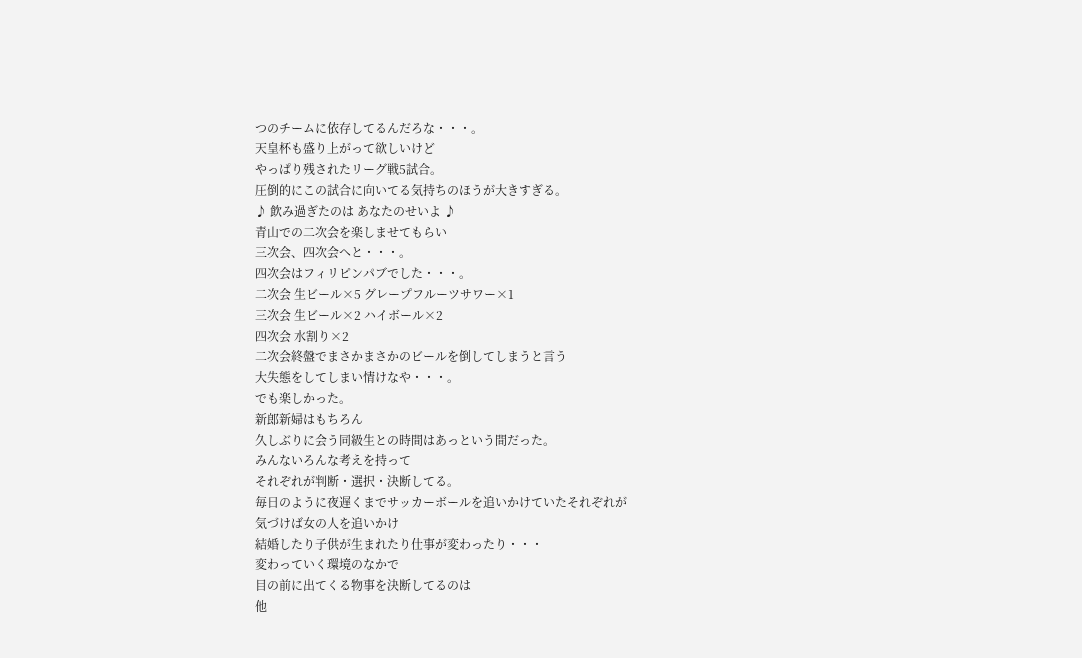つのチームに依存してるんだろな・・・。
天皇杯も盛り上がって欲しいけど
やっぱり残されたリーグ戦5試合。
圧倒的にこの試合に向いてる気持ちのほうが大きすぎる。
♪ 飲み過ぎたのは あなたのせいよ ♪
青山での二次会を楽しませてもらい
三次会、四次会へと・・・。
四次会はフィリピンパブでした・・・。
二次会 生ビール×5 グレープフルーツサワー×1
三次会 生ビール×2 ハイボール×2
四次会 水割り×2
二次会終盤でまさかまさかのビールを倒してしまうと言う
大失態をしてしまい情けなや・・・。
でも楽しかった。
新郎新婦はもちろん
久しぶりに会う同級生との時間はあっという間だった。
みんないろんな考えを持って
それぞれが判断・選択・決断してる。
毎日のように夜遅くまでサッカーボールを追いかけていたそれぞれが
気づけば女の人を追いかけ
結婚したり子供が生まれたり仕事が変わったり・・・
変わっていく環境のなかで
目の前に出てくる物事を決断してるのは
他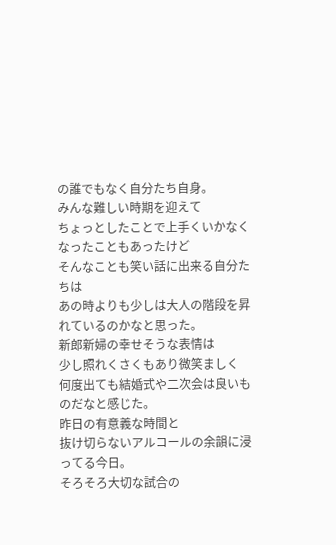の誰でもなく自分たち自身。
みんな難しい時期を迎えて
ちょっとしたことで上手くいかなくなったこともあったけど
そんなことも笑い話に出来る自分たちは
あの時よりも少しは大人の階段を昇れているのかなと思った。
新郎新婦の幸せそうな表情は
少し照れくさくもあり微笑ましく
何度出ても結婚式や二次会は良いものだなと感じた。
昨日の有意義な時間と
抜け切らないアルコールの余韻に浸ってる今日。
そろそろ大切な試合の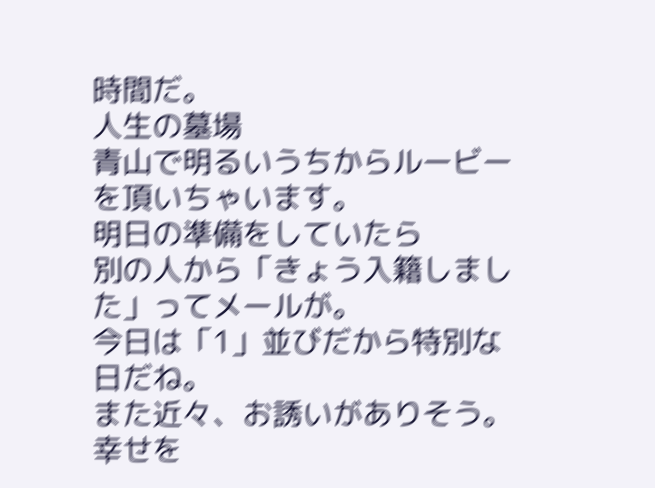時間だ。
人生の墓場
青山で明るいうちからルービーを頂いちゃいます。
明日の準備をしていたら
別の人から「きょう入籍しました」ってメールが。
今日は「1」並びだから特別な日だね。
また近々、お誘いがありそう。
幸せを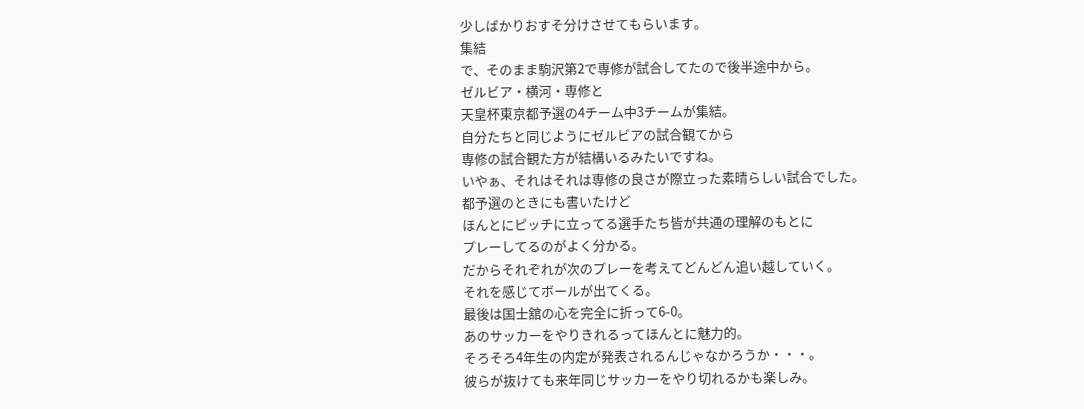少しばかりおすそ分けさせてもらいます。
集結
で、そのまま駒沢第2で専修が試合してたので後半途中から。
ゼルビア・横河・専修と
天皇杯東京都予選の4チーム中3チームが集結。
自分たちと同じようにゼルビアの試合観てから
専修の試合観た方が結構いるみたいですね。
いやぁ、それはそれは専修の良さが際立った素晴らしい試合でした。
都予選のときにも書いたけど
ほんとにピッチに立ってる選手たち皆が共通の理解のもとに
プレーしてるのがよく分かる。
だからそれぞれが次のプレーを考えてどんどん追い越していく。
それを感じてボールが出てくる。
最後は国士舘の心を完全に折って6-0。
あのサッカーをやりきれるってほんとに魅力的。
そろそろ4年生の内定が発表されるんじゃなかろうか・・・。
彼らが抜けても来年同じサッカーをやり切れるかも楽しみ。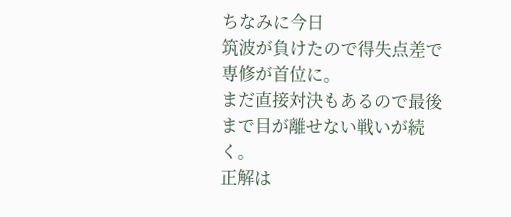ちなみに今日
筑波が負けたので得失点差で専修が首位に。
まだ直接対決もあるので最後まで目が離せない戦いが続く。
正解は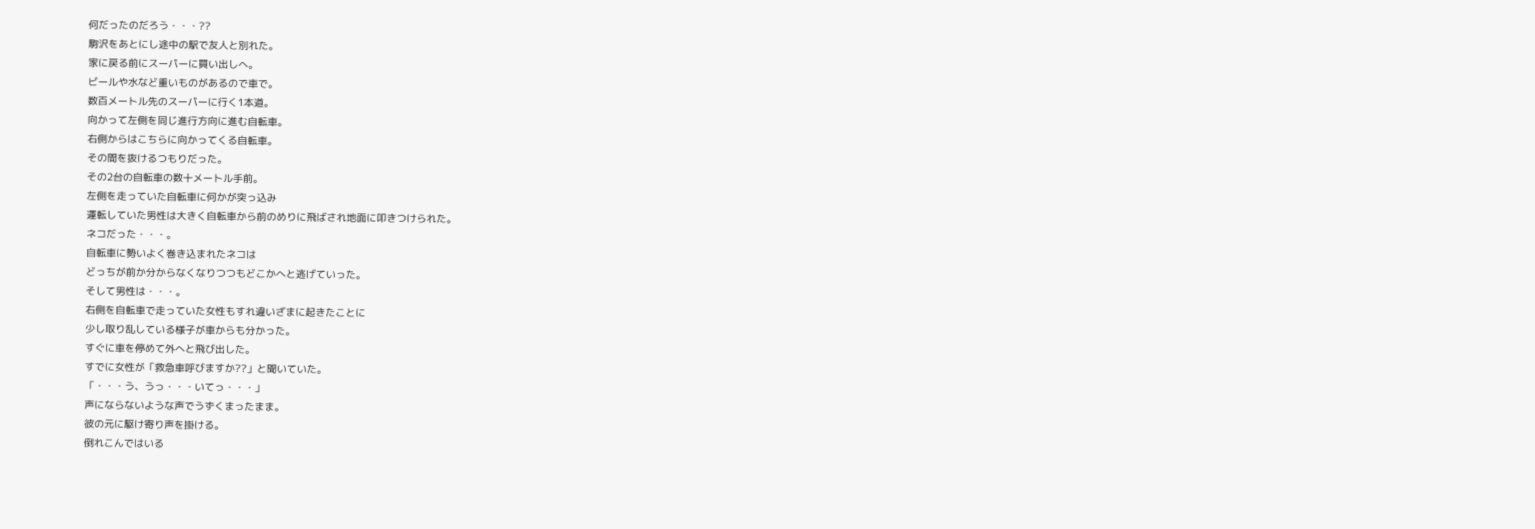何だったのだろう・・・??
駒沢をあとにし途中の駅で友人と別れた。
家に戻る前にスーパーに買い出しへ。
ビールや水など重いものがあるので車で。
数百メートル先のスーパーに行く1本道。
向かって左側を同じ進行方向に進む自転車。
右側からはこちらに向かってくる自転車。
その間を抜けるつもりだった。
その2台の自転車の数十メートル手前。
左側を走っていた自転車に何かが突っ込み
運転していた男性は大きく自転車から前のめりに飛ばされ地面に叩きつけられた。
ネコだった・・・。
自転車に勢いよく巻き込まれたネコは
どっちが前か分からなくなりつつもどこかへと逃げていった。
そして男性は・・・。
右側を自転車で走っていた女性もすれ違いざまに起きたことに
少し取り乱している様子が車からも分かった。
すぐに車を停めて外へと飛び出した。
すでに女性が「救急車呼びますか??」と聞いていた。
「・・・う、うっ・・・いてっ・・・」
声にならないような声でうずくまったまま。
彼の元に駆け寄り声を掛ける。
倒れこんではいる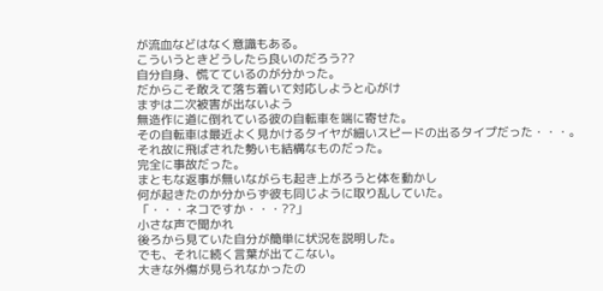が流血などはなく意識もある。
こういうときどうしたら良いのだろう??
自分自身、慌てているのが分かった。
だからこそ敢えて落ち着いて対応しようと心がけ
まずは二次被害が出ないよう
無造作に道に倒れている彼の自転車を端に寄せた。
その自転車は最近よく見かけるタイヤが細いスピードの出るタイプだった・・・。
それ故に飛ばされた勢いも結構なものだった。
完全に事故だった。
まともな返事が無いながらも起き上がろうと体を動かし
何が起きたのか分からず彼も同じように取り乱していた。
「・・・ネコですか・・・??」
小さな声で聞かれ
後ろから見ていた自分が簡単に状況を説明した。
でも、それに続く言葉が出てこない。
大きな外傷が見られなかったの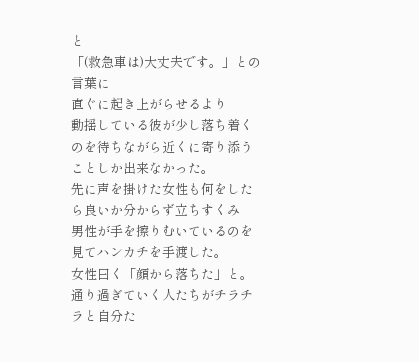と
「(救急車は)大丈夫です。」との言葉に
直ぐに起き上がらせるより
動揺している彼が少し落ち着くのを待ちながら近くに寄り添うことしか出来なかった。
先に声を掛けた女性も何をしたら良いか分からず立ちすくみ
男性が手を擦りむいているのを見てハンカチを手渡した。
女性曰く「顔から落ちた」と。
通り過ぎていく人たちがチラチラと自分た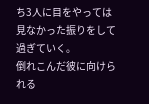ち3人に目をやっては
見なかった振りをして過ぎていく。
倒れこんだ彼に向けられる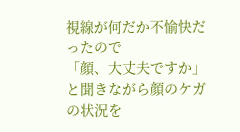視線が何だか不愉快だったので
「顔、大丈夫ですか」と聞きながら顔のケガの状況を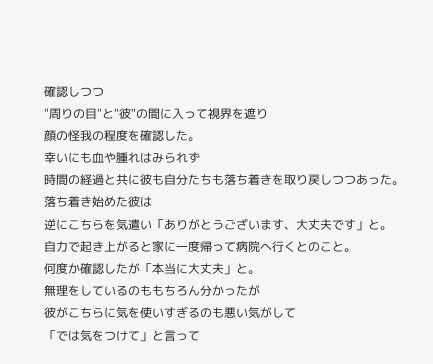確認しつつ
"周りの目"と"彼"の間に入って視界を遮り
顔の怪我の程度を確認した。
幸いにも血や腫れはみられず
時間の経過と共に彼も自分たちも落ち着きを取り戻しつつあった。
落ち着き始めた彼は
逆にこちらを気遣い「ありがとうございます、大丈夫です」と。
自力で起き上がると家に一度帰って病院へ行くとのこと。
何度か確認したが「本当に大丈夫」と。
無理をしているのももちろん分かったが
彼がこちらに気を使いすぎるのも悪い気がして
「では気をつけて」と言って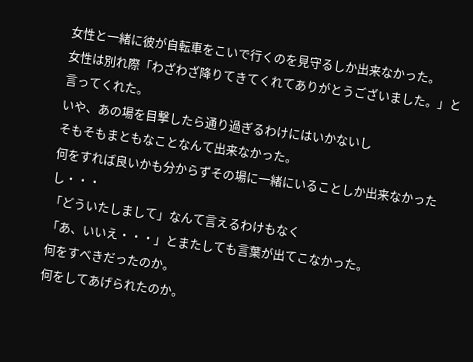女性と一緒に彼が自転車をこいで行くのを見守るしか出来なかった。
女性は別れ際「わざわざ降りてきてくれてありがとうございました。」と言ってくれた。
いや、あの場を目撃したら通り過ぎるわけにはいかないし
そもそもまともなことなんて出来なかった。
何をすれば良いかも分からずその場に一緒にいることしか出来なかったし・・・
「どういたしまして」なんて言えるわけもなく
「あ、いいえ・・・」とまたしても言葉が出てこなかった。
何をすべきだったのか。
何をしてあげられたのか。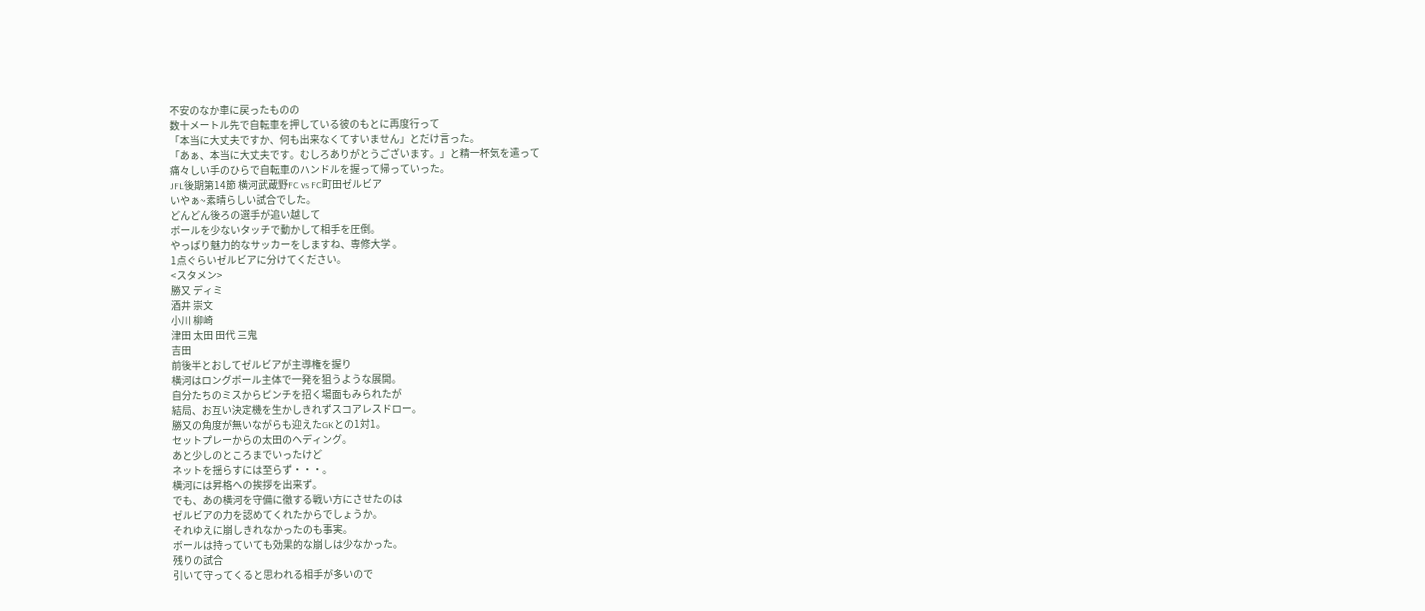不安のなか車に戻ったものの
数十メートル先で自転車を押している彼のもとに再度行って
「本当に大丈夫ですか、何も出来なくてすいません」とだけ言った。
「あぁ、本当に大丈夫です。むしろありがとうございます。」と精一杯気を遣って
痛々しい手のひらで自転車のハンドルを握って帰っていった。
JFL後期第14節 横河武蔵野FC vs FC町田ゼルビア
いやぁ~素晴らしい試合でした。
どんどん後ろの選手が追い越して
ボールを少ないタッチで動かして相手を圧倒。
やっぱり魅力的なサッカーをしますね、専修大学 。
1点ぐらいゼルビアに分けてください。
<スタメン>
勝又 ディミ
酒井 崇文
小川 柳崎
津田 太田 田代 三鬼
吉田
前後半とおしてゼルビアが主導権を握り
横河はロングボール主体で一発を狙うような展開。
自分たちのミスからピンチを招く場面もみられたが
結局、お互い決定機を生かしきれずスコアレスドロー。
勝又の角度が無いながらも迎えたGKとの1対1。
セットプレーからの太田のヘディング。
あと少しのところまでいったけど
ネットを揺らすには至らず・・・。
横河には昇格への挨拶を出来ず。
でも、あの横河を守備に徹する戦い方にさせたのは
ゼルビアの力を認めてくれたからでしょうか。
それゆえに崩しきれなかったのも事実。
ボールは持っていても効果的な崩しは少なかった。
残りの試合
引いて守ってくると思われる相手が多いので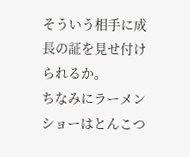そういう相手に成長の証を見せ付けられるか。
ちなみにラーメンショーはとんこつ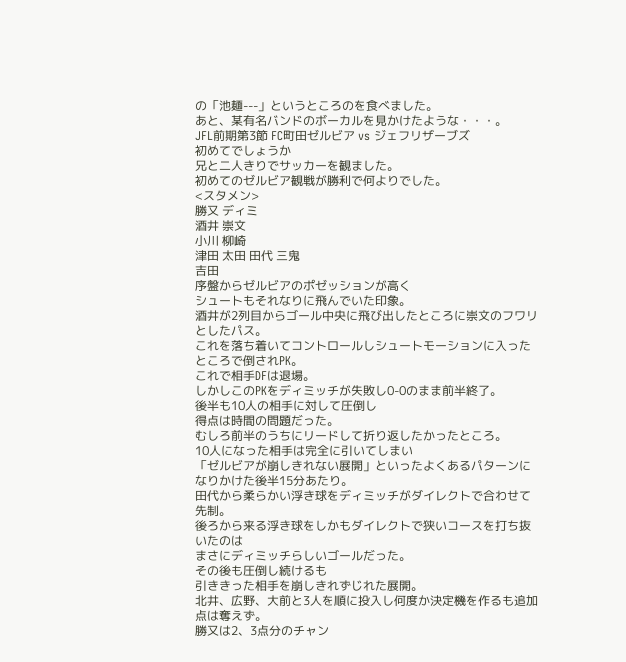の「池麺---」というところのを食べました。
あと、某有名バンドのボーカルを見かけたような・・・。
JFL前期第3節 FC町田ゼルビア vs ジェフリザーブズ
初めてでしょうか
兄と二人きりでサッカーを観ました。
初めてのゼルビア観戦が勝利で何よりでした。
<スタメン>
勝又 ディミ
酒井 崇文
小川 柳崎
津田 太田 田代 三鬼
吉田
序盤からゼルビアのポゼッションが高く
シュートもそれなりに飛んでいた印象。
酒井が2列目からゴール中央に飛び出したところに崇文のフワリとしたパス。
これを落ち着いてコントロールしシュートモーションに入ったところで倒されPK。
これで相手DFは退場。
しかしこのPKをディミッチが失敗し0-0のまま前半終了。
後半も10人の相手に対して圧倒し
得点は時間の問題だった。
むしろ前半のうちにリードして折り返したかったところ。
10人になった相手は完全に引いてしまい
「ゼルビアが崩しきれない展開」といったよくあるパターンになりかけた後半15分あたり。
田代から柔らかい浮き球をディミッチがダイレクトで合わせて先制。
後ろから来る浮き球をしかもダイレクトで狭いコースを打ち抜いたのは
まさにディミッチらしいゴールだった。
その後も圧倒し続けるも
引ききった相手を崩しきれずじれた展開。
北井、広野、大前と3人を順に投入し何度か決定機を作るも追加点は奪えず。
勝又は2、3点分のチャン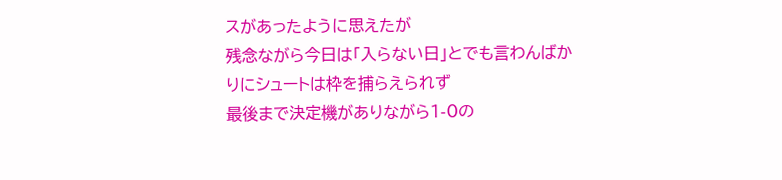スがあったように思えたが
残念ながら今日は「入らない日」とでも言わんばかりにシュートは枠を捕らえられず
最後まで決定機がありながら1-0の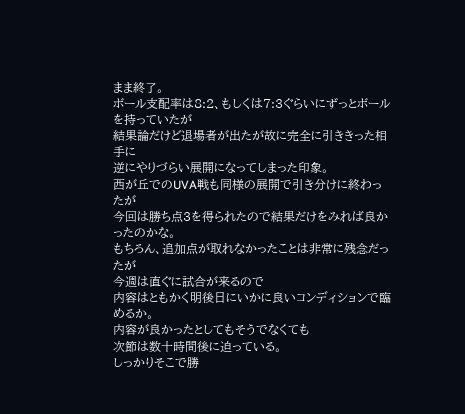まま終了。
ボール支配率は8:2、もしくは7:3ぐらいにずっとボールを持っていたが
結果論だけど退場者が出たが故に完全に引ききった相手に
逆にやりづらい展開になってしまった印象。
西が丘でのUVA戦も同様の展開で引き分けに終わったが
今回は勝ち点3を得られたので結果だけをみれば良かったのかな。
もちろん、追加点が取れなかったことは非常に残念だったが
今週は直ぐに試合が来るので
内容はともかく明後日にいかに良いコンディションで臨めるか。
内容が良かったとしてもそうでなくても
次節は数十時間後に迫っている。
しっかりそこで勝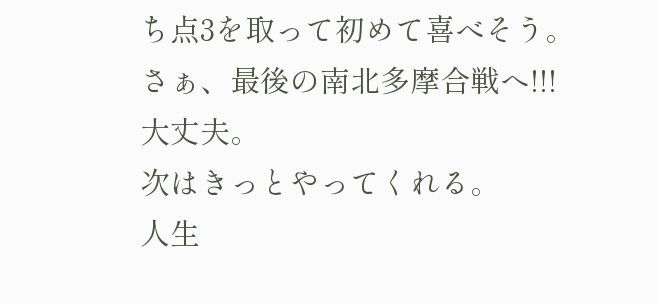ち点3を取って初めて喜べそう。
さぁ、最後の南北多摩合戦へ!!!
大丈夫。
次はきっとやってくれる。
人生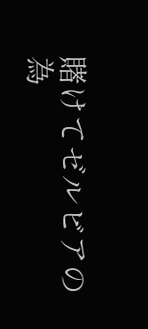賭けてゼルビアの為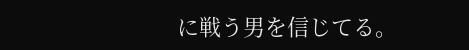に戦う男を信じてる。